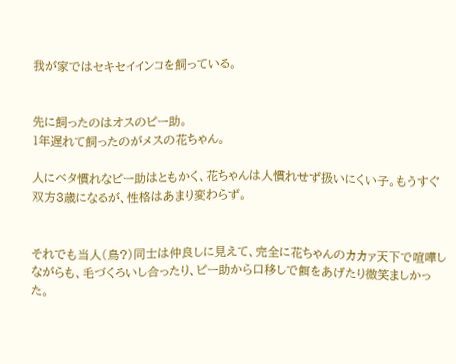我が家ではセキセイインコを飼っている。


先に飼ったのはオスのピー助。
1年遅れて飼ったのがメスの花ちゃん。

人にベタ慣れなピー助はともかく、花ちゃんは人慣れせず扱いにくい子。もうすぐ双方3歳になるが、性格はあまり変わらず。


それでも当人(鳥?)同士は仲良しに見えて、完全に花ちゃんのカカァ天下で喧嘩しながらも、毛づくろいし合ったり、ピー助から口移しで餌をあげたり微笑ましかった。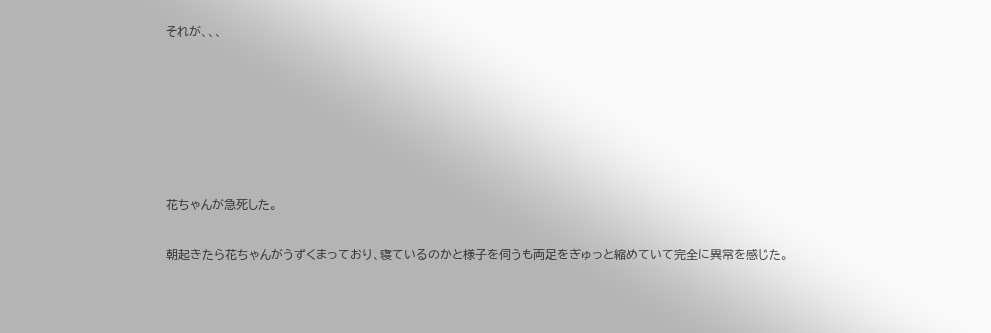それが、、、






花ちゃんが急死した。

朝起きたら花ちゃんがうずくまっており、寝ているのかと様子を伺うも両足をぎゅっと縮めていて完全に異常を感じた。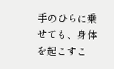手のひらに乗せても、身体を起こすこ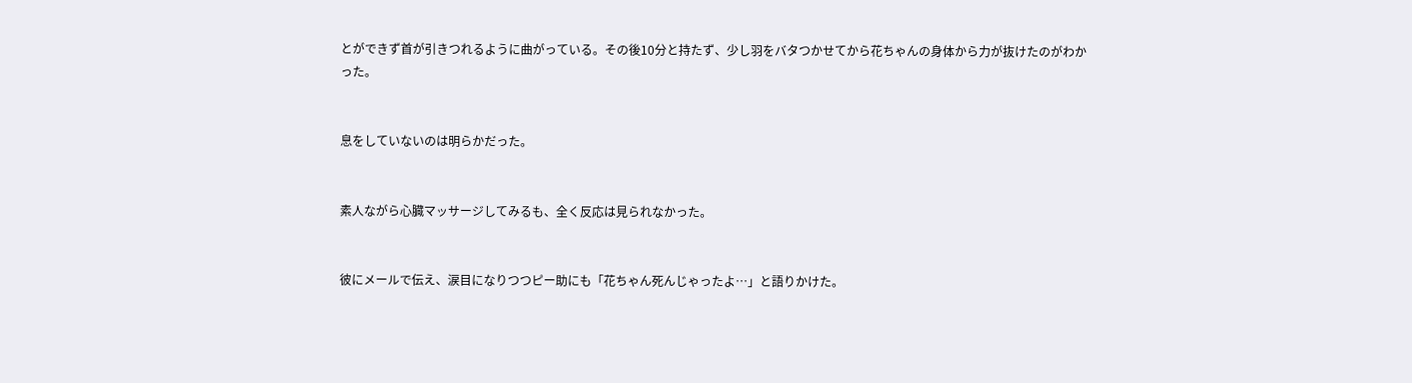とができず首が引きつれるように曲がっている。その後10分と持たず、少し羽をバタつかせてから花ちゃんの身体から力が抜けたのがわかった。


息をしていないのは明らかだった。


素人ながら心臓マッサージしてみるも、全く反応は見られなかった。


彼にメールで伝え、涙目になりつつピー助にも「花ちゃん死んじゃったよ…」と語りかけた。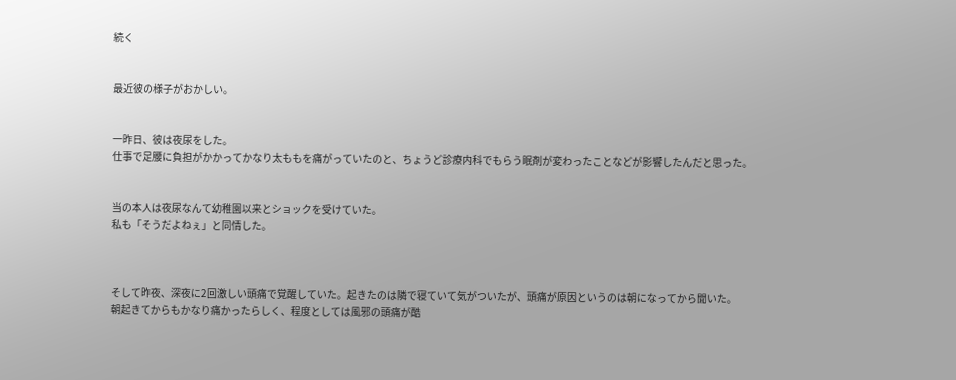続く


最近彼の様子がおかしい。


一昨日、彼は夜尿をした。
仕事で足腰に負担がかかってかなり太ももを痛がっていたのと、ちょうど診療内科でもらう眠剤が変わったことなどが影響したんだと思った。


当の本人は夜尿なんて幼稚園以来とショックを受けていた。
私も「そうだよねぇ」と同情した。



そして昨夜、深夜に2回激しい頭痛で覚醒していた。起きたのは隣で寝ていて気がついたが、頭痛が原因というのは朝になってから聞いた。
朝起きてからもかなり痛かったらしく、程度としては風邪の頭痛が酷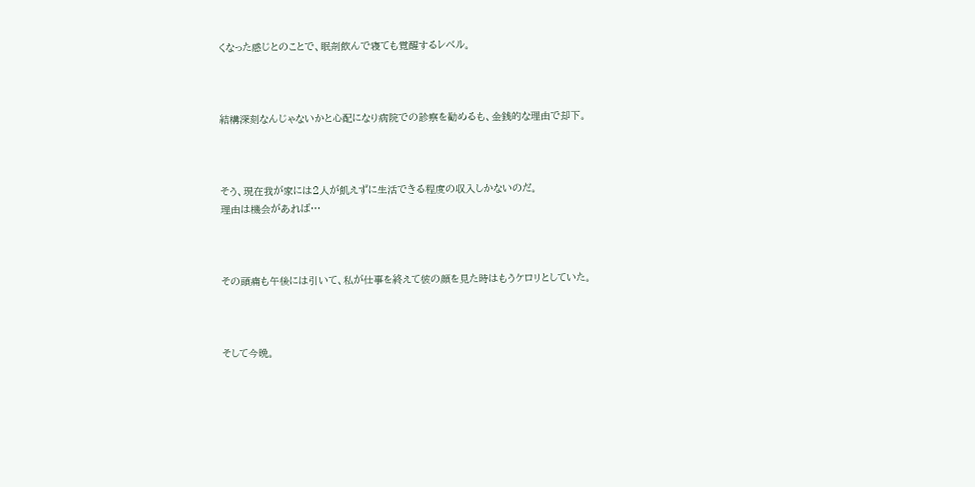くなった感じとのことで、眠剤飲んで寝ても覚醒するレベル。



結構深刻なんじゃないかと心配になり病院での診察を勧めるも、金銭的な理由で却下。



そう、現在我が家には2人が飢えずに生活できる程度の収入しかないのだ。
理由は機会があれば…



その頭痛も午後には引いて、私が仕事を終えて彼の顔を見た時はもうケロリとしていた。



そして今晩。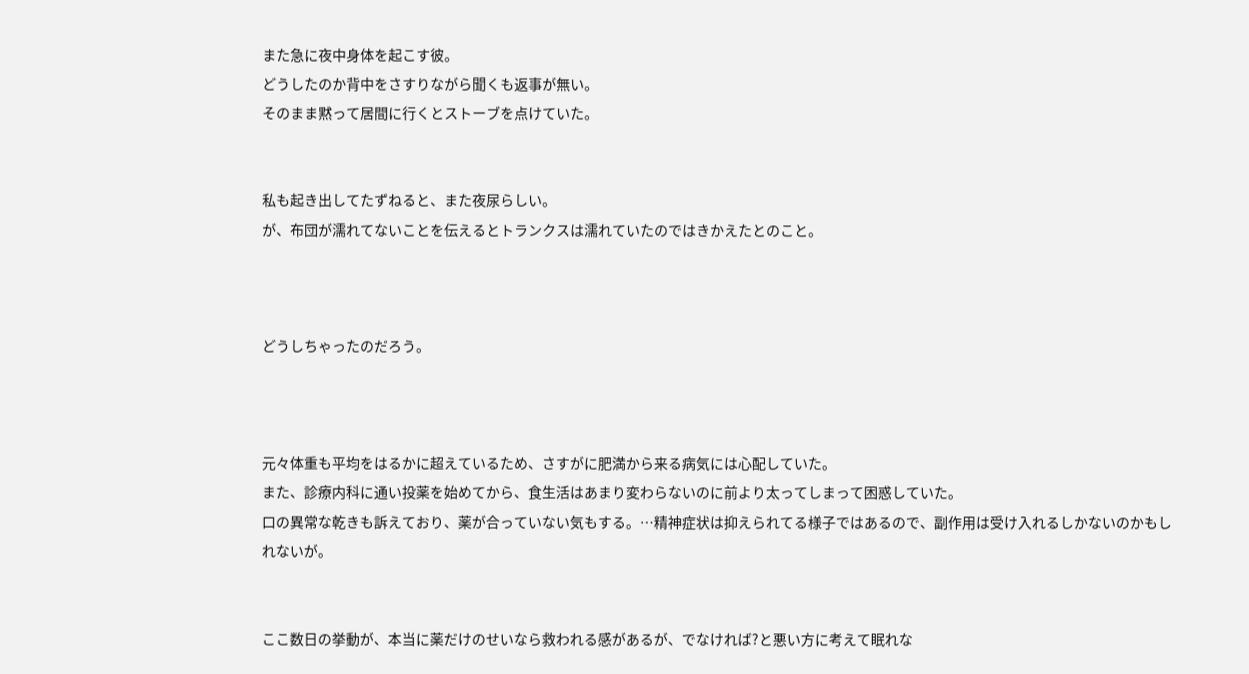また急に夜中身体を起こす彼。
どうしたのか背中をさすりながら聞くも返事が無い。
そのまま黙って居間に行くとストーブを点けていた。


私も起き出してたずねると、また夜尿らしい。
が、布団が濡れてないことを伝えるとトランクスは濡れていたのではきかえたとのこと。



どうしちゃったのだろう。



元々体重も平均をはるかに超えているため、さすがに肥満から来る病気には心配していた。
また、診療内科に通い投薬を始めてから、食生活はあまり変わらないのに前より太ってしまって困惑していた。
口の異常な乾きも訴えており、薬が合っていない気もする。…精神症状は抑えられてる様子ではあるので、副作用は受け入れるしかないのかもしれないが。


ここ数日の挙動が、本当に薬だけのせいなら救われる感があるが、でなければ?と悪い方に考えて眠れな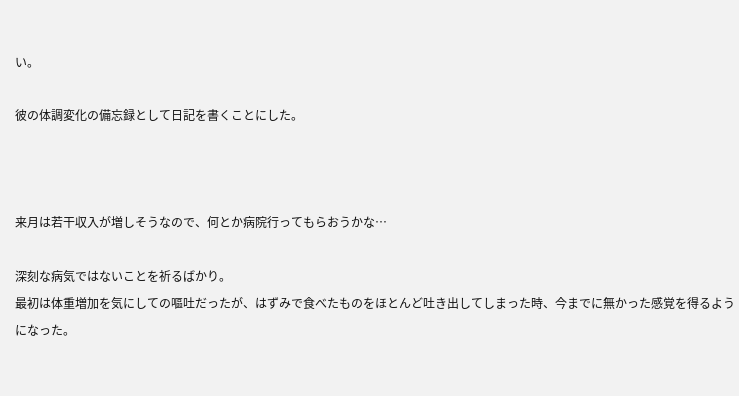い。

彼の体調変化の備忘録として日記を書くことにした。



来月は若干収入が増しそうなので、何とか病院行ってもらおうかな…

深刻な病気ではないことを祈るばかり。
最初は体重増加を気にしての嘔吐だったが、はずみで食べたものをほとんど吐き出してしまった時、今までに無かった感覚を得るようになった。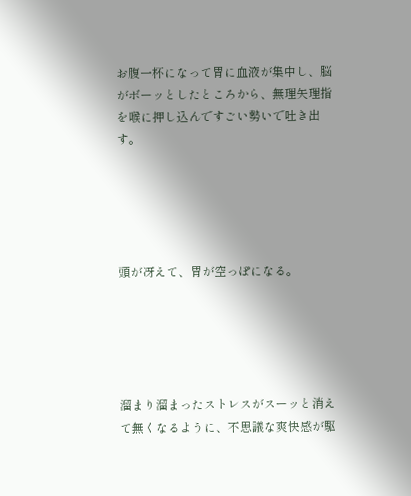お腹一杯になって胃に血液が集中し、脳がボーッとしたところから、無理矢理指を喉に押し込んですごい勢いで吐き出す。





頭が冴えて、胃が空っぽになる。





溜まり溜まったストレスがスーッと消えて無くなるように、不思議な爽快感が駆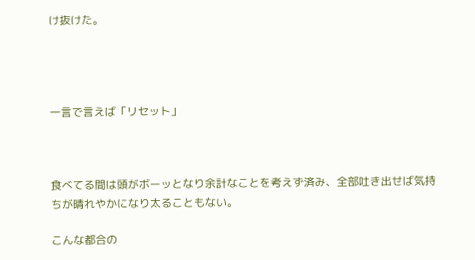け抜けた。




一言で言えば「リセット」



食べてる間は頭がボーッとなり余計なことを考えず済み、全部吐き出せば気持ちが晴れやかになり太ることもない。

こんな都合の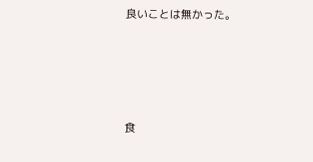良いことは無かった。




食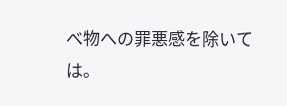べ物への罪悪感を除いては。